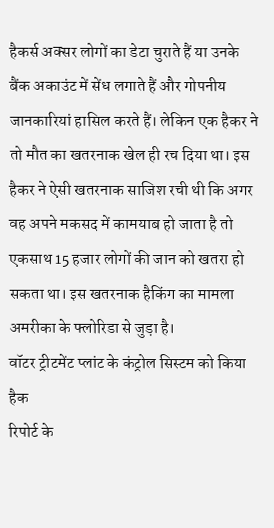हैकर्स अक्सर लोगों का डेटा चुराते हैं या उनके बैंक अकाउंट में सेंध लगाते हैं और गोपनीय जानकारियां हासिल करते हैं। लेकिन एक हैकर ने तो मौत का खतरनाक खेल ही रच दिया था। इस हैकर ने ऐसी खतरनाक साजिश रची थी कि अगर वह अपने मकसद में कामयाब हो जाता है तो एकसाथ 15 हजार लोगों की जान को खतरा हो सकता था। इस खतरनाक हैकिंग का मामला अमरीका के फ्लोरिडा से जुड़ा है।
वॉटर ट्रीटमेंट प्लांट के कंट्रोल सिस्टम को किया हैक
रिपोर्ट के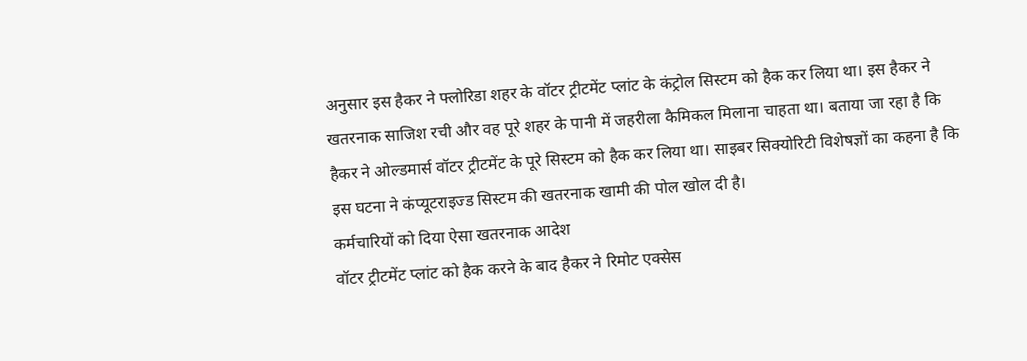अनुसार इस हैकर ने फ्लोरिडा शहर के वॉटर ट्रीटमेंट प्लांट के कंट्रोल सिस्टम को हैक कर लिया था। इस हैकर ने खतरनाक साजिश रची और वह पूरे शहर के पानी में जहरीला कैमिकल मिलाना चाहता था। बताया जा रहा है कि हैकर ने ओल्डमार्स वॉटर ट्रीटमेंट के पूरे सिस्टम को हैक कर लिया था। साइबर सिक्योरिटी विशेषज्ञों का कहना है कि इस घटना ने कंप्यूटराइज्ड सिस्टम की खतरनाक खामी की पोल खोल दी है।
कर्मचारियों को दिया ऐसा खतरनाक आदेश
वॉटर ट्रीटमेंट प्लांट को हैक करने के बाद हैकर ने रिमोट एक्सेस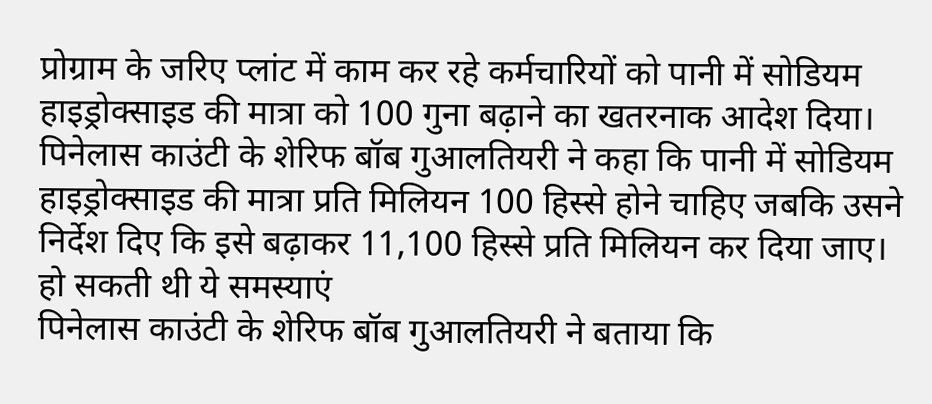प्रोग्राम के जरिए प्लांट में काम कर रहे कर्मचारियों को पानी में सोडियम हाइड्रोक्साइड की मात्रा को 100 गुना बढ़ाने का खतरनाक आदेश दिया। पिनेलास काउंटी के शेरिफ बॉब गुआलतियरी ने कहा कि पानी में सोडियम हाइड्रोक्साइड की मात्रा प्रति मिलियन 100 हिस्से होने चाहिए जबकि उसने निर्देश दिए कि इसे बढ़ाकर 11,100 हिस्से प्रति मिलियन कर दिया जाए।
हो सकती थी ये समस्याएं
पिनेलास काउंटी के शेरिफ बॉब गुआलतियरी ने बताया कि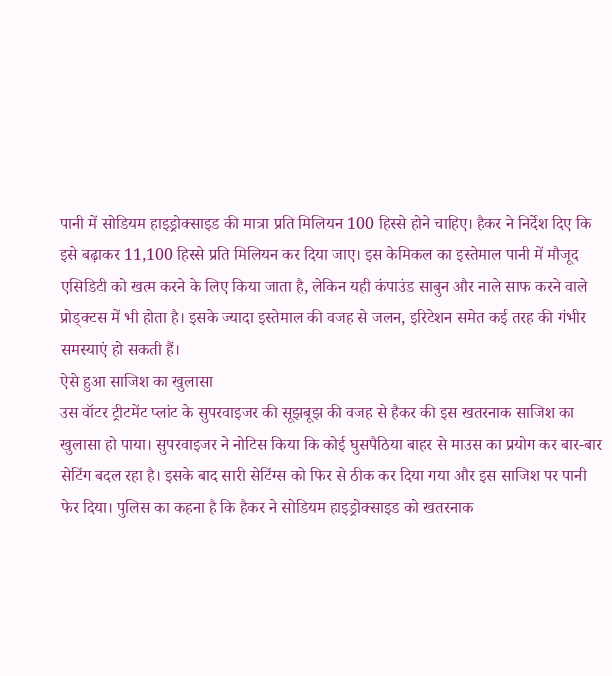पानी में सोडियम हाइड्रोक्साइड की मात्रा प्रति मिलियन 100 हिस्से होने चाहिए। हैकर ने निर्देश दिए कि इसे बढ़ाकर 11,100 हिस्से प्रति मिलियन कर दिया जाए। इस केमिकल का इस्तेमाल पानी में मौजूद एसिडिटी को खत्म करने के लिए किया जाता है, लेकिन यही कंपाउंड साबुन और नाले साफ करने वाले प्रोड्क्टस में भी होता है। इसके ज्यादा इस्तेमाल की वजह से जलन, इरिटेशन समेत कई तरह की गंभीर समस्याएं हो सकती हैं।
ऐसे हुआ साजिश का खुलासा
उस वॉटर ट्रीटमेंट प्लांट के सुपरवाइजर की सूझबूझ की वजह से हैकर की इस खतरनाक साजिश का खुलासा हो पाया। सुपरवाइजर ने नोटिस किया कि कोई घुसपैठिया बाहर से माउस का प्रयोग कर बार-बार सेटिंग बदल रहा है। इसके बाद सारी सेटिंग्स को फिर से ठीक कर दिया गया और इस साजिश पर पानी फेर दिया। पुलिस का कहना है कि हैकर ने सोडियम हाइड्रोक्साइड को खतरनाक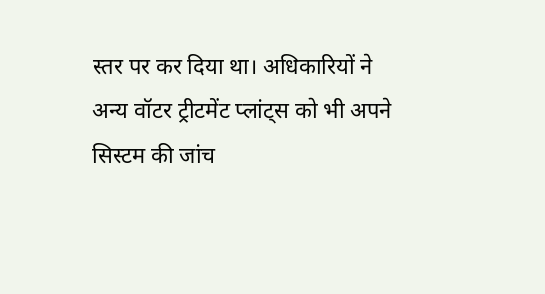स्तर पर कर दिया था। अधिकारियों ने अन्य वॉटर ट्रीटमेंट प्लांट्स को भी अपने सिस्टम की जांच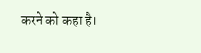करने को कहा है।